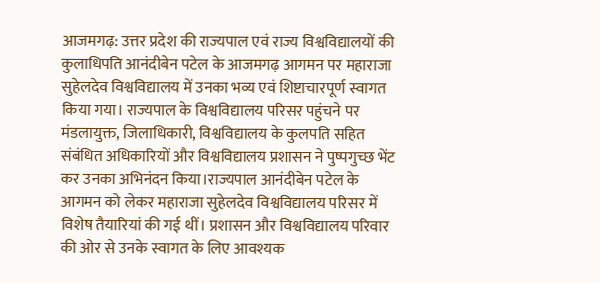आजमगढ़: उत्तर प्रदेश की राज्यपाल एवं राज्य विश्वविद्यालयों की कुलाधिपति आनंदीबेन पटेल के आजमगढ़ आगमन पर महाराजा सुहेलदेव विश्वविद्यालय में उनका भव्य एवं शिष्टाचारपूर्ण स्वागत किया गया। राज्यपाल के विश्वविद्यालय परिसर पहुंचने पर मंडलायुक्त, जिलाधिकारी, विश्वविद्यालय के कुलपति सहित संबंधित अधिकारियों और विश्वविद्यालय प्रशासन ने पुष्पगुच्छ भेंट कर उनका अभिनंदन किया।राज्यपाल आनंदीबेन पटेल के आगमन को लेकर महाराजा सुहेलदेव विश्वविद्यालय परिसर में विशेष तैयारियां की गई थीं। प्रशासन और विश्वविद्यालय परिवार की ओर से उनके स्वागत के लिए आवश्यक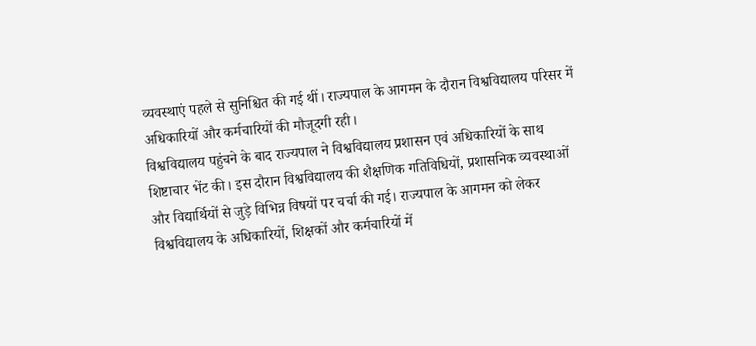व्यवस्थाएं पहले से सुनिश्चित की गई थीं। राज्यपाल के आगमन के दौरान विश्वविद्यालय परिसर में अधिकारियों और कर्मचारियों की मौजूदगी रही।
विश्वविद्यालय पहुंचने के बाद राज्यपाल ने विश्वविद्यालय प्रशासन एवं अधिकारियों के साथ शिष्टाचार भेंट की। इस दौरान विश्वविद्यालय की शैक्षणिक गतिविधियों, प्रशासनिक व्यवस्थाओं और विद्यार्थियों से जुड़े विभिन्न विषयों पर चर्चा की गई। राज्यपाल के आगमन को लेकर विश्वविद्यालय के अधिकारियों, शिक्षकों और कर्मचारियों में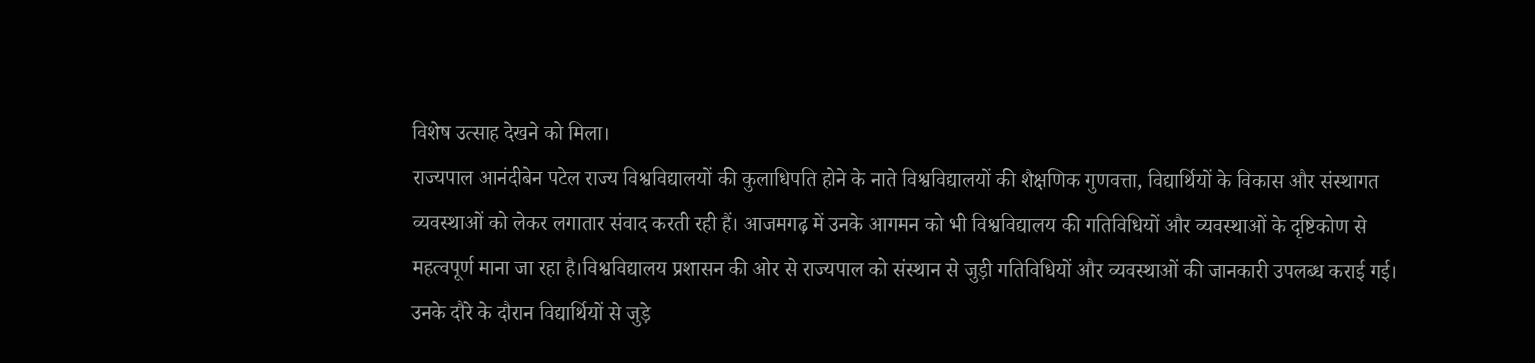विशेष उत्साह देखने को मिला।
राज्यपाल आनंदीबेन पटेल राज्य विश्वविद्यालयों की कुलाधिपति होने के नाते विश्वविद्यालयों की शैक्षणिक गुणवत्ता, विद्यार्थियों के विकास और संस्थागत व्यवस्थाओं को लेकर लगातार संवाद करती रही हैं। आजमगढ़ में उनके आगमन को भी विश्वविद्यालय की गतिविधियों और व्यवस्थाओं के दृष्टिकोण से महत्वपूर्ण माना जा रहा है।विश्वविद्यालय प्रशासन की ओर से राज्यपाल को संस्थान से जुड़ी गतिविधियों और व्यवस्थाओं की जानकारी उपलब्ध कराई गई। उनके दौरे के दौरान विद्यार्थियों से जुड़े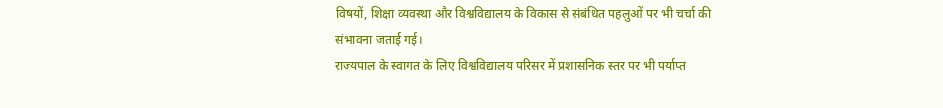विषयों, शिक्षा व्यवस्था और विश्वविद्यालय के विकास से संबंधित पहलुओं पर भी चर्चा की संभावना जताई गई।
राज्यपाल के स्वागत के लिए विश्वविद्यालय परिसर में प्रशासनिक स्तर पर भी पर्याप्त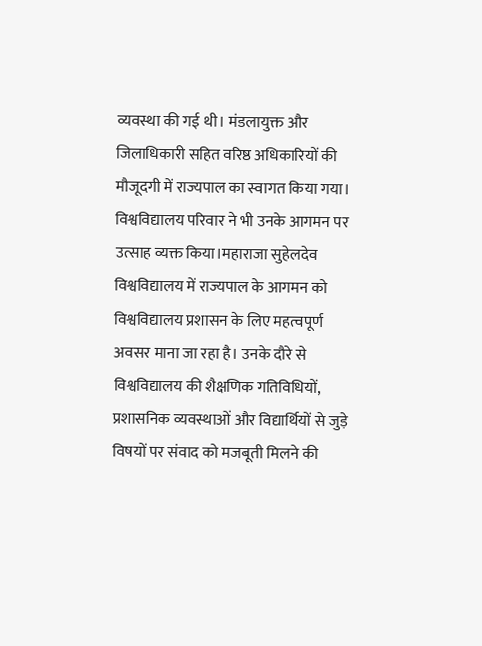व्यवस्था की गई थी। मंडलायुक्त और जिलाधिकारी सहित वरिष्ठ अधिकारियों की मौजूदगी में राज्यपाल का स्वागत किया गया। विश्वविद्यालय परिवार ने भी उनके आगमन पर उत्साह व्यक्त किया।महाराजा सुहेलदेव विश्वविद्यालय में राज्यपाल के आगमन को विश्वविद्यालय प्रशासन के लिए महत्वपूर्ण अवसर माना जा रहा है। उनके दौरे से विश्वविद्यालय की शैक्षणिक गतिविधियों, प्रशासनिक व्यवस्थाओं और विद्यार्थियों से जुड़े विषयों पर संवाद को मजबूती मिलने की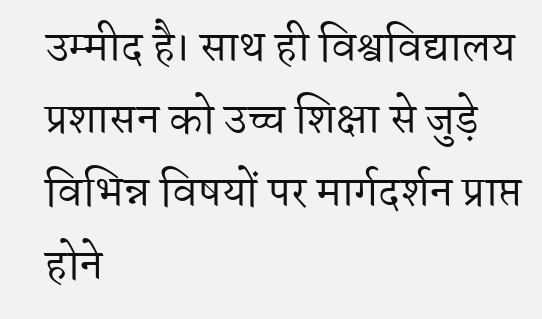उम्मीद है। साथ ही विश्वविद्यालय प्रशासन को उच्च शिक्षा से जुड़े विभिन्न विषयों पर मार्गदर्शन प्राप्त होने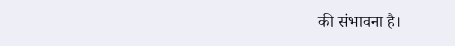की संभावना है।